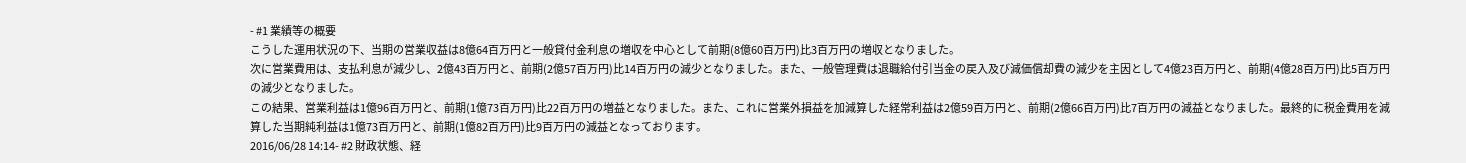- #1 業績等の概要
こうした運用状況の下、当期の営業収益は8億64百万円と一般貸付金利息の増収を中心として前期(8億60百万円)比3百万円の増収となりました。
次に営業費用は、支払利息が減少し、2億43百万円と、前期(2億57百万円)比14百万円の減少となりました。また、一般管理費は退職給付引当金の戻入及び減価償却費の減少を主因として4億23百万円と、前期(4億28百万円)比5百万円の減少となりました。
この結果、営業利益は1億96百万円と、前期(1億73百万円)比22百万円の増益となりました。また、これに営業外損益を加減算した経常利益は2億59百万円と、前期(2億66百万円)比7百万円の減益となりました。最終的に税金費用を減算した当期純利益は1億73百万円と、前期(1億82百万円)比9百万円の減益となっております。
2016/06/28 14:14- #2 財政状態、経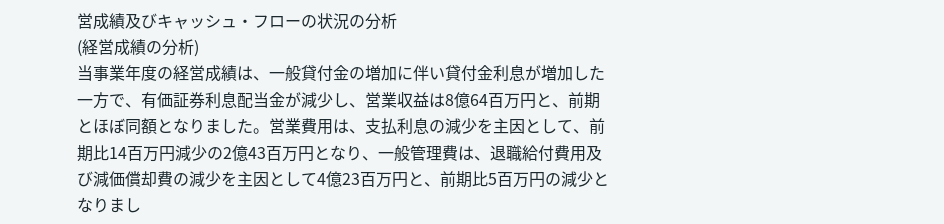営成績及びキャッシュ・フローの状況の分析
(経営成績の分析)
当事業年度の経営成績は、一般貸付金の増加に伴い貸付金利息が増加した一方で、有価証券利息配当金が減少し、営業収益は8億64百万円と、前期とほぼ同額となりました。営業費用は、支払利息の減少を主因として、前期比14百万円減少の2億43百万円となり、一般管理費は、退職給付費用及び減価償却費の減少を主因として4億23百万円と、前期比5百万円の減少となりまし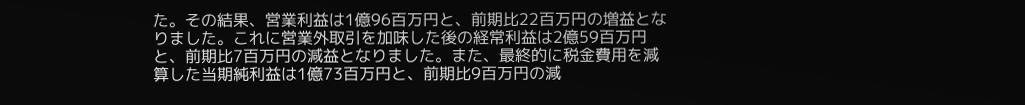た。その結果、営業利益は1億96百万円と、前期比22百万円の増益となりました。これに営業外取引を加味した後の経常利益は2億59百万円と、前期比7百万円の減益となりました。また、最終的に税金費用を減算した当期純利益は1億73百万円と、前期比9百万円の減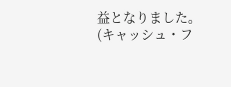益となりました。
(キャッシュ・フ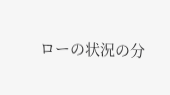ローの状況の分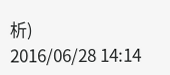析)
2016/06/28 14:14